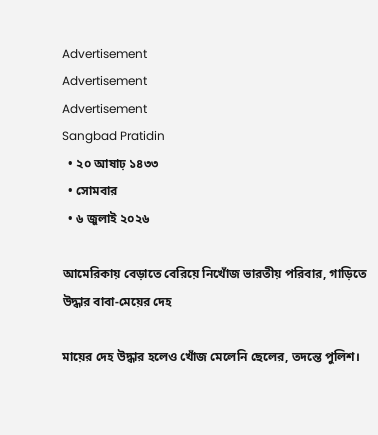Advertisement
Advertisement
Advertisement
Sangbad Pratidin
  • ২০ আষাঢ় ১৪৩৩
  • সোমবার
  • ৬ জুলাই ২০২৬

আমেরিকায় বেড়াতে বেরিয়ে নিখোঁজ ভারতীয় পরিবার, গাড়িতে উদ্ধার বাবা-মেয়ের দেহ

মায়ের দেহ উদ্ধার হলেও খোঁজ মেলেনি ছেলের, তদন্তে পুলিশ।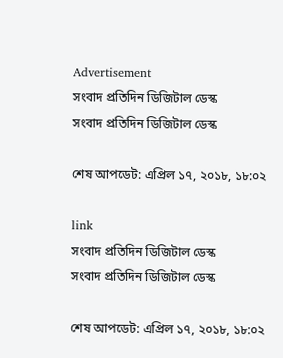Advertisement
সংবাদ প্রতিদিন ডিজিটাল ডেস্ক
সংবাদ প্রতিদিন ডিজিটাল ডেস্ক

শেষ আপডেট: এপ্রিল ১৭, ২০১৮, ১৮:০২

link
সংবাদ প্রতিদিন ডিজিটাল ডেস্ক
সংবাদ প্রতিদিন ডিজিটাল ডেস্ক

শেষ আপডেট: এপ্রিল ১৭, ২০১৮, ১৮:০২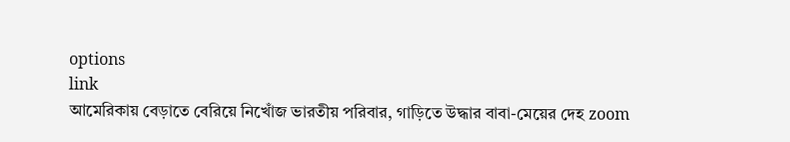options
link
আমেরিকায় বেড়াতে বেরিয়ে নিখোঁজ ভারতীয় পরিবার, গাড়িতে উদ্ধার বাবা-মেয়ের দেহ zoom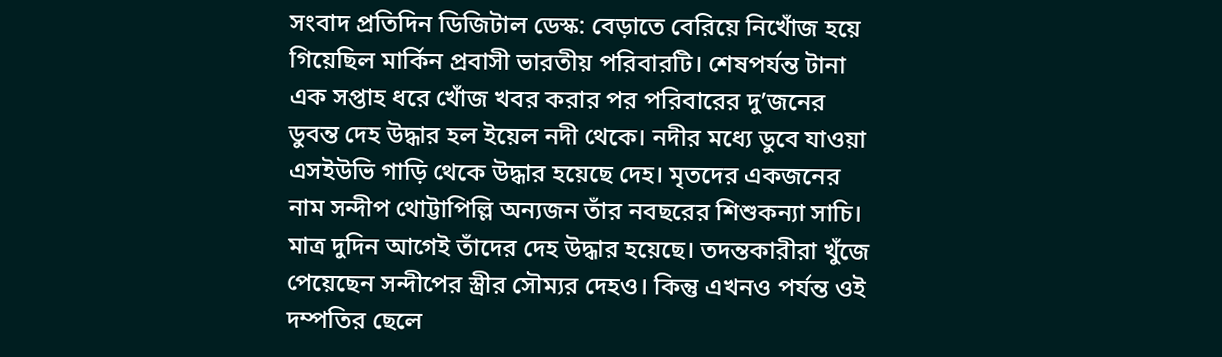সংবাদ প্রতিদিন ডিজিটাল ডেস্ক: বেড়াতে বেরিয়ে নিখোঁজ হয়ে গিয়েছিল মার্কিন প্রবাসী ভারতীয় পরিবারটি। শেষপর্যন্ত টানা এক সপ্তাহ ধরে খোঁজ খবর করার পর পরিবারের দু’জনের ডুবন্ত দেহ উদ্ধার হল ইয়েল নদী থেকে। নদীর মধ্যে ডুবে যাওয়া এসইউভি গাড়ি থেকে উদ্ধার হয়েছে দেহ। মৃতদের একজনের নাম সন্দীপ থোট্টাপিল্লি অন্যজন তাঁর নবছরের শিশুকন্যা সাচি। মাত্র দুদিন আগেই তাঁদের দেহ উদ্ধার হয়েছে। তদন্তকারীরা খুঁজে পেয়েছেন সন্দীপের স্ত্রীর সৌম্যর দেহও। কিন্তু এখনও পর্যন্ত ওই দম্পতির ছেলে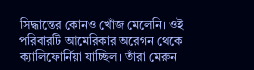সিদ্ধান্তের কোনও খোঁজ মেলেনি। ওই পরিবারটি আমেরিকার অরেগন থেকে ক্যালিফোর্নিয়া যাচ্ছিল। তাঁরা মেরুন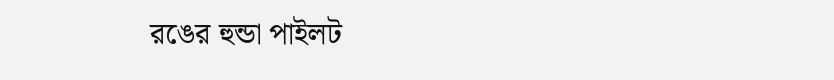রঙের হুন্ডা পাইলট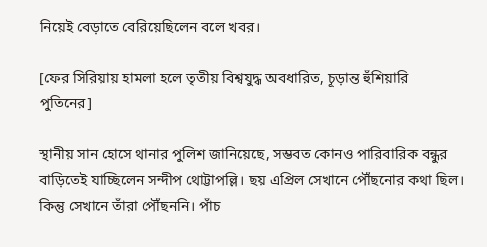নিয়েই বেড়াতে বেরিয়েছিলেন বলে খবর।

[ফের সিরিয়ায় হামলা হলে তৃতীয় বিশ্বযুদ্ধ অবধারিত, চূড়ান্ত হুঁশিয়ারি পুতিনের]

স্থানীয় সান হোসে থানার পুলিশ জানিয়েছে, সম্ভবত কোনও পারিবারিক বন্ধুর বাড়িতেই যাচ্ছিলেন সন্দীপ থোট্টাপল্লি। ছয় এপ্রিল সেখানে পৌঁছনোর কথা ছিল। কিন্তু সেখানে তাঁরা পৌঁছননি। পাঁচ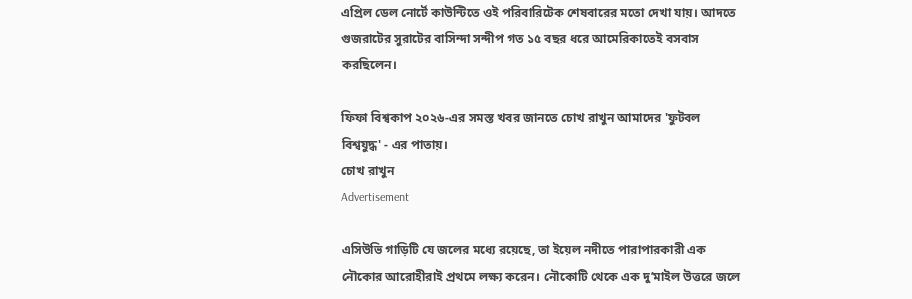এপ্রিল ডেল নোর্টে কাউন্টিতে ওই পরিবারিটেক শেষবারের মতো দেখা যায়। আদতে গুজরাটের সুরাটের বাসিন্দা সন্দীপ গত ১৫ বছর ধরে আমেরিকাতেই বসবাস করছিলেন।

ফিফা বিশ্বকাপ ২০২৬-এর সমস্ত খবর জানতে চোখ রাখুন আমাদের 'ফুটবল বিশ্বযুদ্ধ' - এর পাতায়।
চোখ রাখুন
Advertisement

এসিউভি গাড়িটি যে জলের মধ্যে রয়েছে, তা ইয়েল নদীতে পারাপারকারী এক নৌকোর আরোহীরাই প্রথমে লক্ষ্য করেন। নৌকোটি থেকে এক দু’মাইল উত্তরে জলে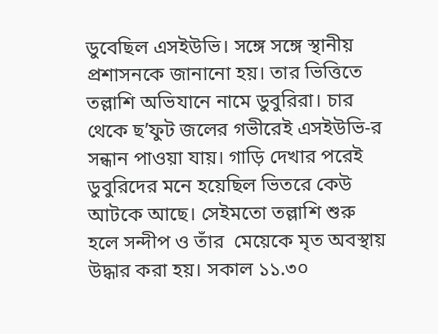ডুবেছিল এসইউভি। সঙ্গে সঙ্গে স্থানীয় প্রশাসনকে জানানো হয়। তার ভিত্তিতে তল্লাশি অভিযানে নামে ডুবুরিরা। চার থেকে ছ’ফুট জলের গভীরেই এসইউভি-র সন্ধান পাওয়া যায়। গাড়ি দেখার পরেই ডুবুরিদের মনে হয়েছিল ভিতরে কেউ আটকে আছে। সেইমতো তল্লাশি শুরু হলে সন্দীপ ও তাঁর  মেয়েকে মৃত অবস্থায় উদ্ধার করা হয়। সকাল ১১.৩০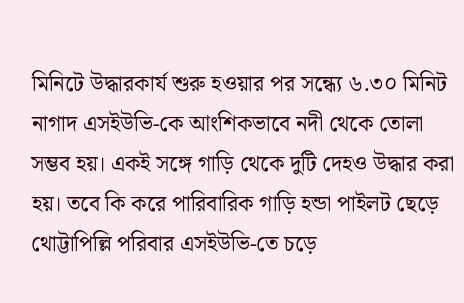মিনিটে উদ্ধারকার্য শুরু হওয়ার পর সন্ধ্যে ৬.৩০ মিনিট নাগাদ এসইউভি-কে আংশিকভাবে নদী থেকে তোলা সম্ভব হয়। একই সঙ্গে গাড়ি থেকে দুটি দেহও উদ্ধার করা হয়। তবে কি করে পারিবারিক গাড়ি হন্ডা পাইলট ছেড়ে থোট্টাপিল্লি পরিবার এসইউভি-তে চড়ে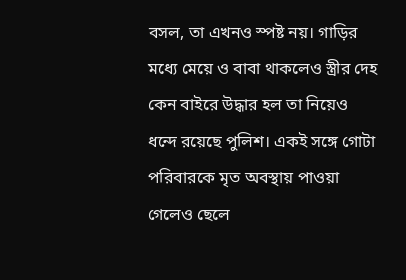বসল, তা এখনও স্পষ্ট নয়। গাড়ির মধ্যে মেয়ে ও বাবা থাকলেও স্ত্রীর দেহ কেন বাইরে উদ্ধার হল তা নিয়েও ধন্দে রয়েছে পুলিশ। একই সঙ্গে গোটা পরিবারকে মৃত অবস্থায় পাওয়া গেলেও ছেলে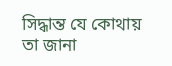সিদ্ধান্ত যে কোথায় তা জানা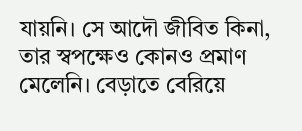যায়নি। সে আদৌ জীবিত কিনা, তার স্বপক্ষেও কোনও প্রমাণ মেলেনি। বেড়াতে বেরিয়ে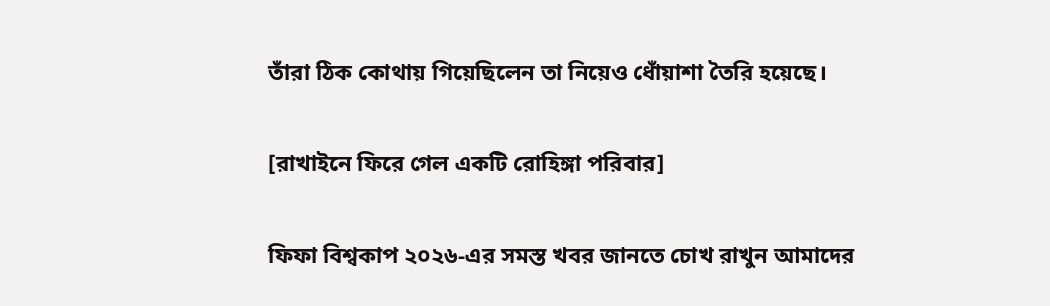তাঁরা ঠিক কোথায় গিয়েছিলেন তা নিয়েও ধোঁয়াশা তৈরি হয়েছে।

[রাখাইনে ফিরে গেল একটি রোহিঙ্গা পরিবার]

ফিফা বিশ্বকাপ ২০২৬-এর সমস্ত খবর জানতে চোখ রাখুন আমাদের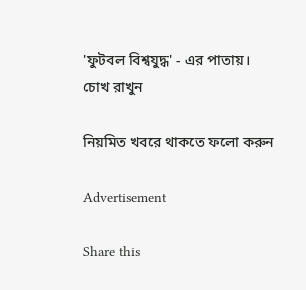'ফুটবল বিশ্বযুদ্ধ' - এর পাতায়।
চোখ রাখুন

নিয়মিত খবরে থাকতে ফলো করুন

Advertisement

Share this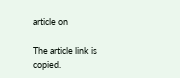article on

The article link is copied.